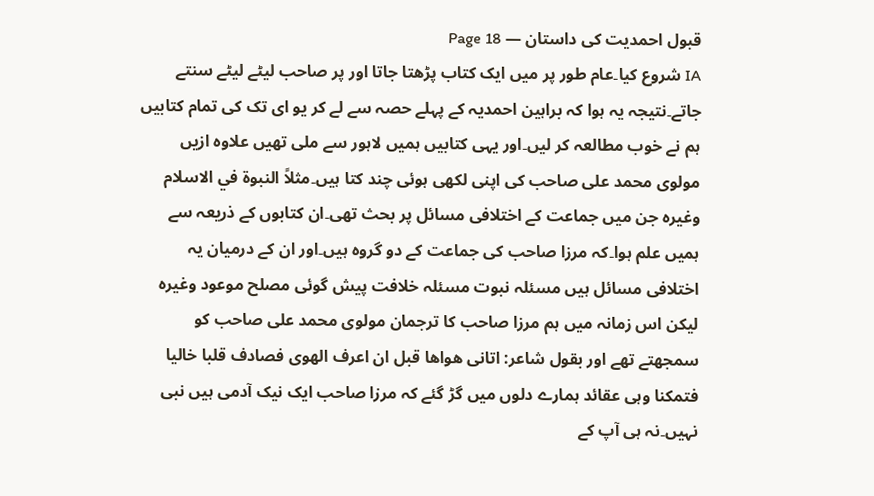قبول احمدیت کی داستان — Page 18
IA شروع کیا۔عام طور پر میں ایک کتاب پڑھتا جاتا اور پر صاحب لیٹے لیٹے سنتے جاتے۔نتیجہ یہ ہوا کہ براہین احمدیہ کے پہلے حصہ سے لے کر یو ای تک کی تمام کتابیں ہم نے خوب مطالعہ کر لیں۔اور یہی کتابیں ہمیں لاہور سے ملی تھیں علاوہ ازیں مولوی محمد علی صاحب کی اپنی لکھی ہوئی چند کتا ہیں۔مثلاً النبوة في الاسلام وغیرہ جن میں جماعت کے اختلافی مسائل پر بحث تھی۔ان کتابوں کے ذریعہ سے ہمیں علم ہوا۔کہ مرزا صاحب کی جماعت کے دو گروہ ہیں۔اور ان کے درمیان یہ اختلافی مسائل ہیں مسئلہ نبوت مسئلہ خلافت پیش گوئی مصلح موعود وغیرہ لیکن اس زمانہ میں ہم مرزا صاحب کا ترجمان مولوی محمد علی صاحب کو سمجھتے تھے اور بقول شاعر: اتانی هواها قبل ان اعرف الهوى فصادف قلبا خاليا فتمكنا وہی عقائد ہمارے دلوں میں گڑ گئے کہ مرزا صاحب ایک نیک آدمی ہیں نبی نہیں۔نہ ہی آپ کے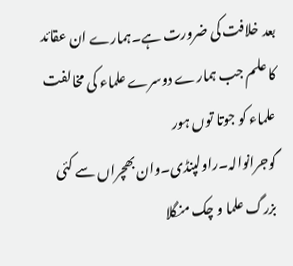بعد خلافت کی ضرورت ہے۔ہمارے ان عقائد کا علم جب ہمارے دوسرے علماء کی مخالفت علماء کو جوتا توں ہور گوجرانوالہ۔راولپنڈی۔وان بھچراں سے کئی بزرگ علما و چک منگلا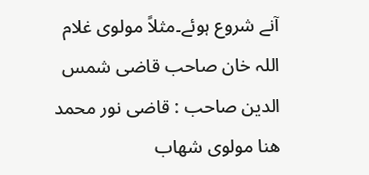آنے شروع ہوئے۔مثلاً مولوی غلام اللہ خان صاحب قاضی شمس الدین صاحب : قاضی نور محمد هنا مولوی شهاب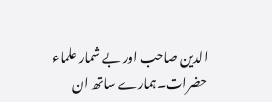الدین صاحب اور بے شمار علماء حضرات۔ہمارے ساتھ ان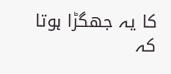کا یہ جھگڑا ہوتا کہ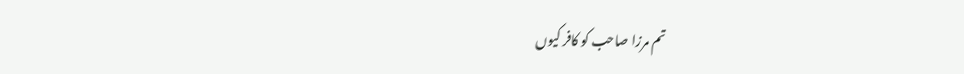تم مرزا صاحب کو کافر کیوں